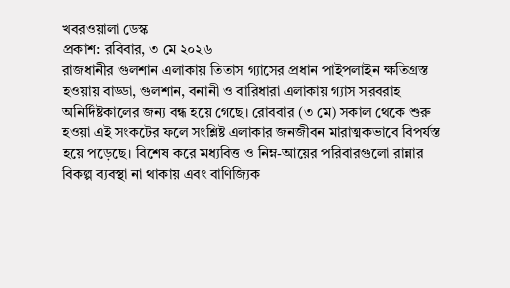খবরওয়ালা ডেস্ক
প্রকাশ: রবিবার, ৩ মে ২০২৬
রাজধানীর গুলশান এলাকায় তিতাস গ্যাসের প্রধান পাইপলাইন ক্ষতিগ্রস্ত হওয়ায় বাড্ডা, গুলশান, বনানী ও বারিধারা এলাকায় গ্যাস সরবরাহ অনির্দিষ্টকালের জন্য বন্ধ হয়ে গেছে। রোববার (৩ মে) সকাল থেকে শুরু হওয়া এই সংকটের ফলে সংশ্লিষ্ট এলাকার জনজীবন মারাত্মকভাবে বিপর্যস্ত হয়ে পড়েছে। বিশেষ করে মধ্যবিত্ত ও নিম্ন-আয়ের পরিবারগুলো রান্নার বিকল্প ব্যবস্থা না থাকায় এবং বাণিজ্যিক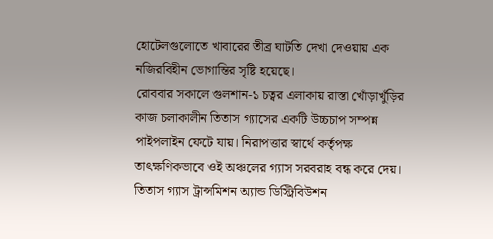হোটেলগুলোতে খাবারের তীব্র ঘাটতি দেখা দেওয়ায় এক নজিরবিহীন ভোগান্তির সৃষ্টি হয়েছে।
রোববার সকালে গুলশান-১ চত্বর এলাকায় রাস্তা খোঁড়াখুঁড়ির কাজ চলাকালীন তিতাস গ্যাসের একটি উচ্চচাপ সম্পন্ন পাইপলাইন ফেটে যায়। নিরাপত্তার স্বার্থে কর্তৃপক্ষ তাৎক্ষণিকভাবে ওই অঞ্চলের গ্যাস সরবরাহ বন্ধ করে দেয়। তিতাস গ্যাস ট্রান্সমিশন অ্যান্ড ডিস্ট্রিবিউশন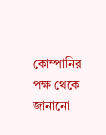কোম্পানির পক্ষ থেকে জানানো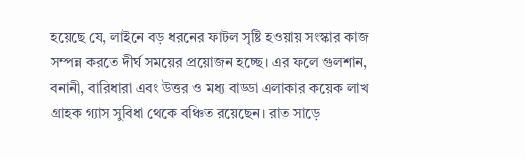হয়েছে যে, লাইনে বড় ধরনের ফাটল সৃষ্টি হওয়ায় সংস্কার কাজ সম্পন্ন করতে দীর্ঘ সময়ের প্রয়োজন হচ্ছে। এর ফলে গুলশান, বনানী, বারিধারা এবং উত্তর ও মধ্য বাড্ডা এলাকার কয়েক লাখ গ্রাহক গ্যাস সুবিধা থেকে বঞ্চিত রয়েছেন। রাত সাড়ে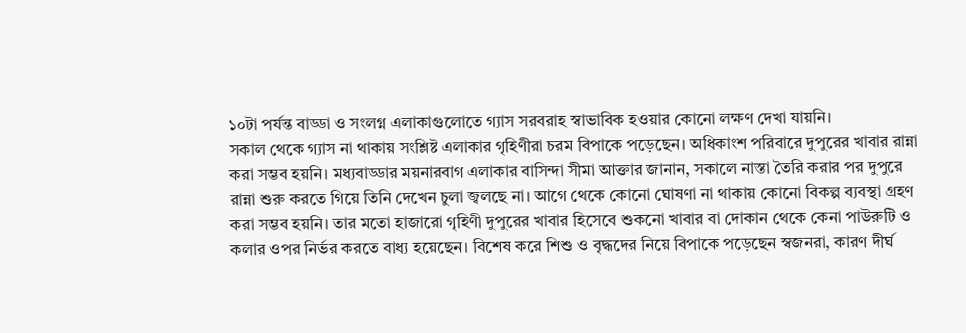১০টা পর্যন্ত বাড্ডা ও সংলগ্ন এলাকাগুলোতে গ্যাস সরবরাহ স্বাভাবিক হওয়ার কোনো লক্ষণ দেখা যায়নি।
সকাল থেকে গ্যাস না থাকায় সংশ্লিষ্ট এলাকার গৃহিণীরা চরম বিপাকে পড়েছেন। অধিকাংশ পরিবারে দুপুরের খাবার রান্না করা সম্ভব হয়নি। মধ্যবাড্ডার ময়নারবাগ এলাকার বাসিন্দা সীমা আক্তার জানান, সকালে নাস্তা তৈরি করার পর দুপুরে রান্না শুরু করতে গিয়ে তিনি দেখেন চুলা জ্বলছে না। আগে থেকে কোনো ঘোষণা না থাকায় কোনো বিকল্প ব্যবস্থা গ্রহণ করা সম্ভব হয়নি। তার মতো হাজারো গৃহিণী দুপুরের খাবার হিসেবে শুকনো খাবার বা দোকান থেকে কেনা পাউরুটি ও কলার ওপর নির্ভর করতে বাধ্য হয়েছেন। বিশেষ করে শিশু ও বৃদ্ধদের নিয়ে বিপাকে পড়েছেন স্বজনরা, কারণ দীর্ঘ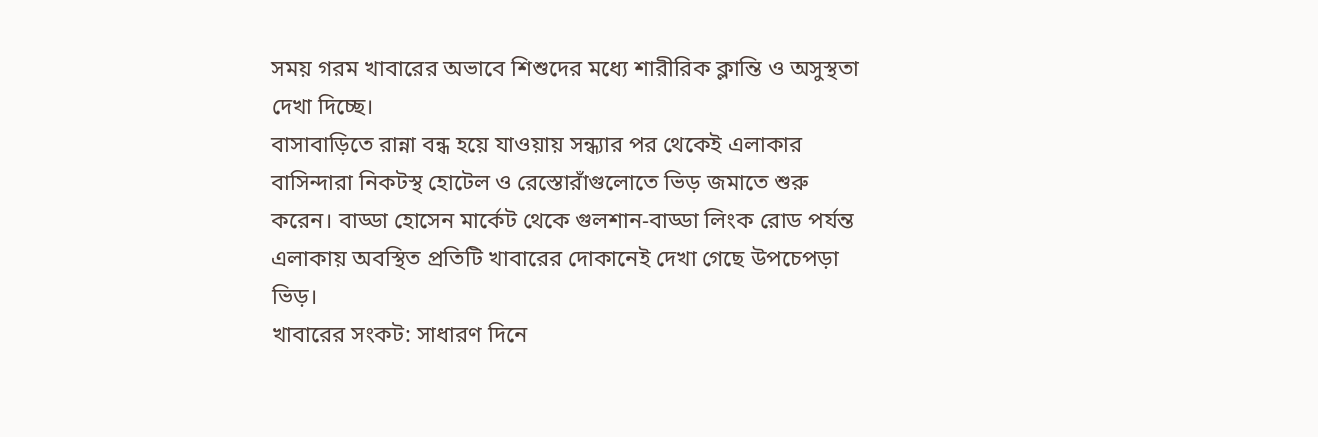সময় গরম খাবারের অভাবে শিশুদের মধ্যে শারীরিক ক্লান্তি ও অসুস্থতা দেখা দিচ্ছে।
বাসাবাড়িতে রান্না বন্ধ হয়ে যাওয়ায় সন্ধ্যার পর থেকেই এলাকার বাসিন্দারা নিকটস্থ হোটেল ও রেস্তোরাঁগুলোতে ভিড় জমাতে শুরু করেন। বাড্ডা হোসেন মার্কেট থেকে গুলশান-বাড্ডা লিংক রোড পর্যন্ত এলাকায় অবস্থিত প্রতিটি খাবারের দোকানেই দেখা গেছে উপচেপড়া ভিড়।
খাবারের সংকট: সাধারণ দিনে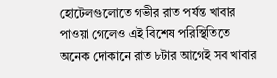হোটেলগুলোতে গভীর রাত পর্যন্ত খাবার পাওয়া গেলেও এই বিশেষ পরিস্থিতিতে অনেক দোকানে রাত ৮টার আগেই সব খাবার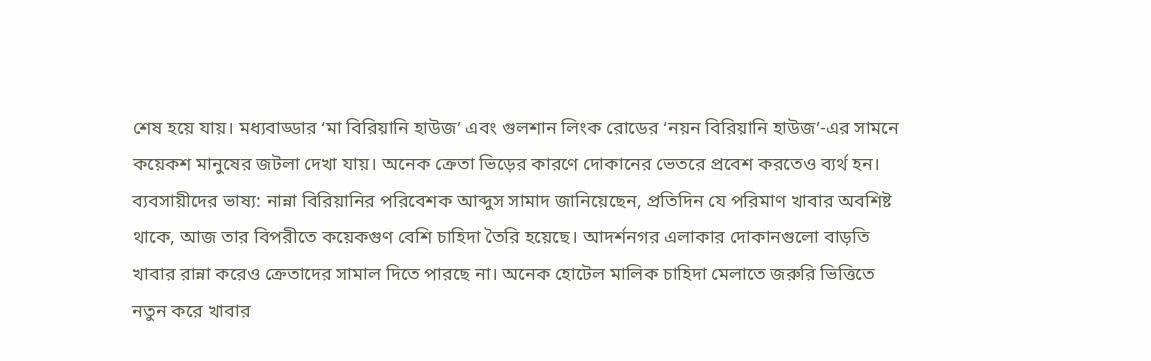শেষ হয়ে যায়। মধ্যবাড্ডার ‘মা বিরিয়ানি হাউজ’ এবং গুলশান লিংক রোডের ‘নয়ন বিরিয়ানি হাউজ’-এর সামনে কয়েকশ মানুষের জটলা দেখা যায়। অনেক ক্রেতা ভিড়ের কারণে দোকানের ভেতরে প্রবেশ করতেও ব্যর্থ হন।
ব্যবসায়ীদের ভাষ্য: নান্না বিরিয়ানির পরিবেশক আব্দুস সামাদ জানিয়েছেন, প্রতিদিন যে পরিমাণ খাবার অবশিষ্ট থাকে, আজ তার বিপরীতে কয়েকগুণ বেশি চাহিদা তৈরি হয়েছে। আদর্শনগর এলাকার দোকানগুলো বাড়তি খাবার রান্না করেও ক্রেতাদের সামাল দিতে পারছে না। অনেক হোটেল মালিক চাহিদা মেলাতে জরুরি ভিত্তিতে নতুন করে খাবার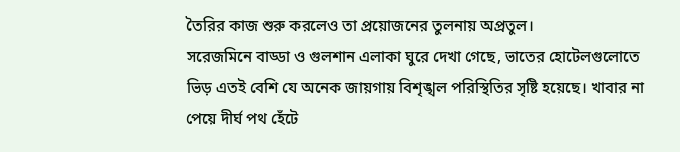তৈরির কাজ শুরু করলেও তা প্রয়োজনের তুলনায় অপ্রতুল।
সরেজমিনে বাড্ডা ও গুলশান এলাকা ঘুরে দেখা গেছে, ভাতের হোটেলগুলোতে ভিড় এতই বেশি যে অনেক জায়গায় বিশৃঙ্খল পরিস্থিতির সৃষ্টি হয়েছে। খাবার না পেয়ে দীর্ঘ পথ হেঁটে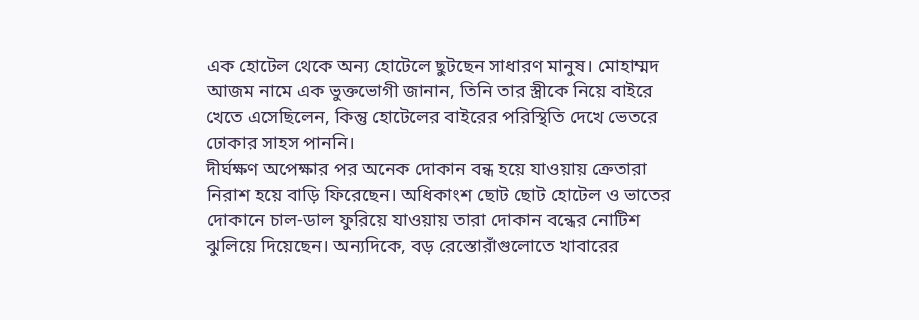এক হোটেল থেকে অন্য হোটেলে ছুটছেন সাধারণ মানুষ। মোহাম্মদ আজম নামে এক ভুক্তভোগী জানান, তিনি তার স্ত্রীকে নিয়ে বাইরে খেতে এসেছিলেন, কিন্তু হোটেলের বাইরের পরিস্থিতি দেখে ভেতরে ঢোকার সাহস পাননি।
দীর্ঘক্ষণ অপেক্ষার পর অনেক দোকান বন্ধ হয়ে যাওয়ায় ক্রেতারা নিরাশ হয়ে বাড়ি ফিরেছেন। অধিকাংশ ছোট ছোট হোটেল ও ভাতের দোকানে চাল-ডাল ফুরিয়ে যাওয়ায় তারা দোকান বন্ধের নোটিশ ঝুলিয়ে দিয়েছেন। অন্যদিকে, বড় রেস্তোরাঁগুলোতে খাবারের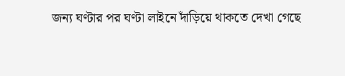জন্য ঘণ্টার পর ঘণ্টা লাইনে দাঁড়িয়ে থাকতে দেখা গেছে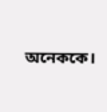অনেককে।